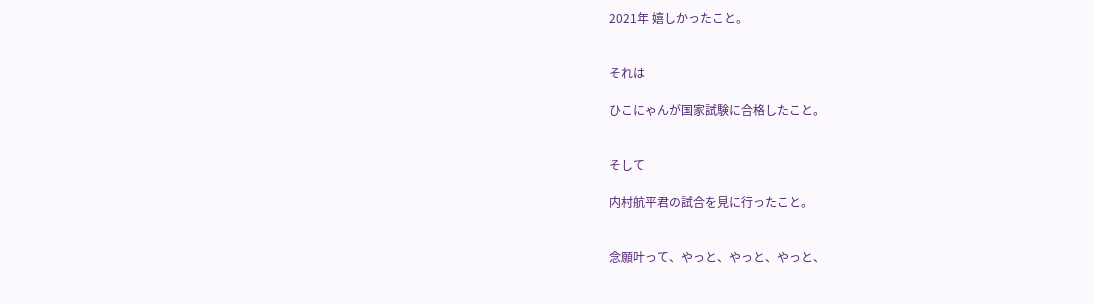2021年 嬉しかったこと。


それは

ひこにゃんが国家試験に合格したこと。


そして

内村航平君の試合を見に行ったこと。


念願叶って、やっと、やっと、やっと、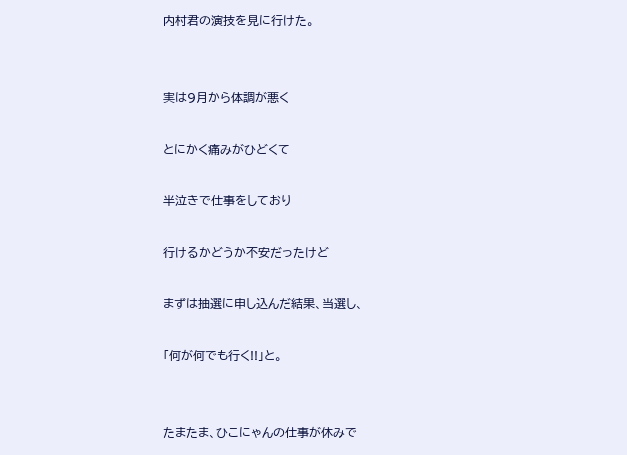内村君の演技を見に行けた。


実は9月から体調が悪く

とにかく痛みがひどくて

半泣きで仕事をしており

行けるかどうか不安だったけど

まずは抽選に申し込んだ結果、当選し、

「何が何でも行く!!」と。


たまたま、ひこにゃんの仕事が休みで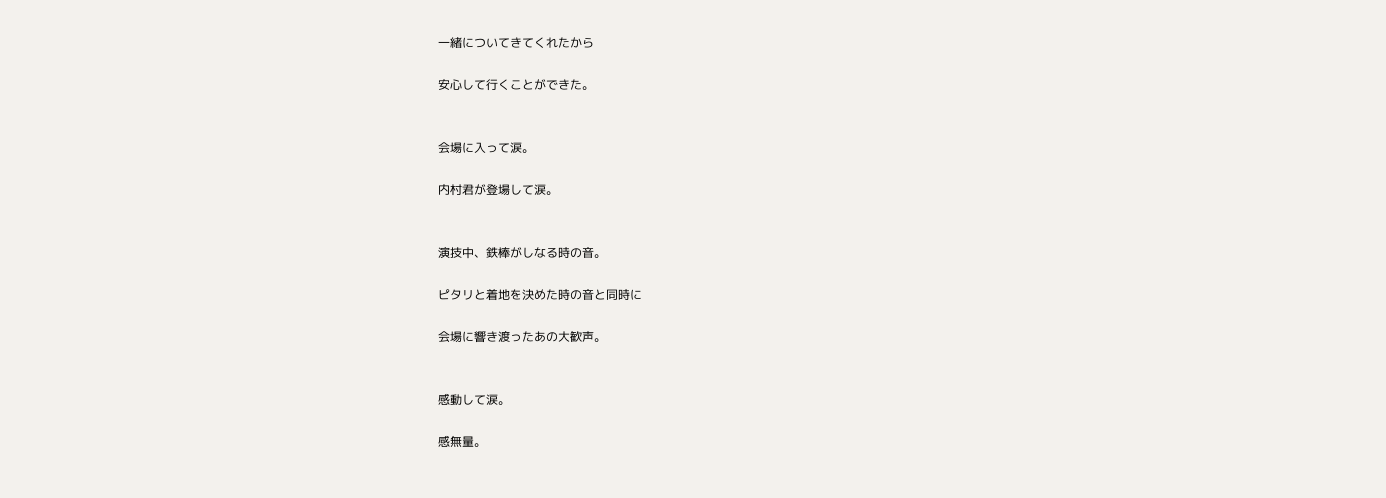一緒についてきてくれたから

安心して行くことができた。


会場に入って涙。

内村君が登場して涙。


演技中、鉄棒がしなる時の音。

ピタリと着地を決めた時の音と同時に

会場に響き渡ったあの大歓声。


感動して涙。

感無量。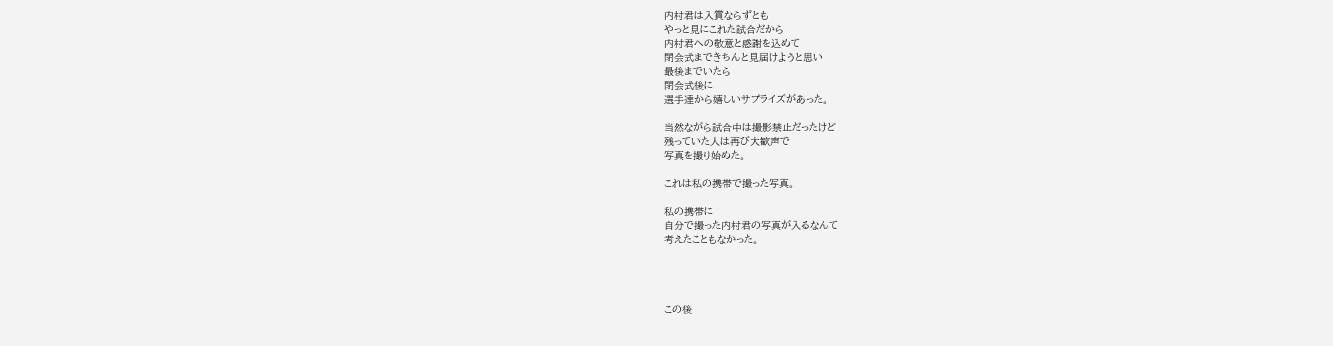内村君は入賞ならずとも
やっと見にこれた試合だから
内村君への敬意と感謝を込めて
閉会式まできちんと見届けようと思い
最後までいたら
閉会式後に
選手達から嬉しいサプライズがあった。

当然ながら試合中は撮影禁止だったけど
残っていた人は再び大歓声で
写真を撮り始めた。

これは私の携帯で撮った写真。

私の携帯に
自分で撮った内村君の写真が入るなんて
考えたこともなかった。




この後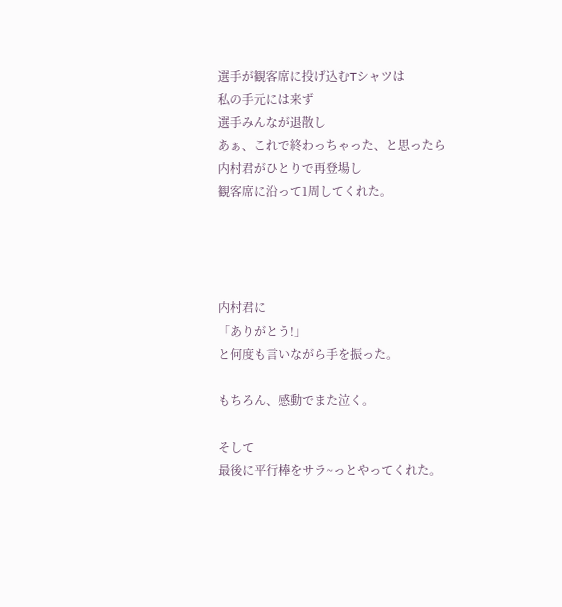選手が観客席に投げ込むTシャツは
私の手元には来ず
選手みんなが退散し
あぁ、これで終わっちゃった、と思ったら
内村君がひとりで再登場し
観客席に沿って1周してくれた。




内村君に
「ありがとう!」
と何度も言いながら手を振った。

もちろん、感動でまた泣く。

そして
最後に平行棒をサラ~っとやってくれた。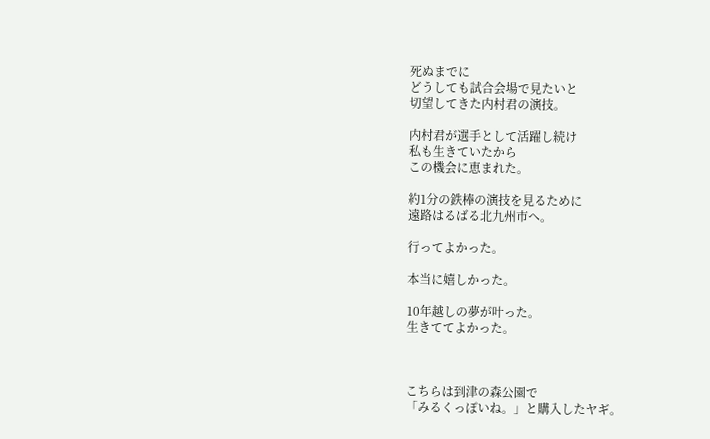死ぬまでに
どうしても試合会場で見たいと
切望してきた内村君の演技。

内村君が選手として活躍し続け
私も生きていたから
この機会に恵まれた。

約1分の鉄棒の演技を見るために
遠路はるばる北九州市へ。

行ってよかった。

本当に嬉しかった。

10年越しの夢が叶った。
生きててよかった。



こちらは到津の森公園で
「みるくっぽいね。」と購入したヤギ。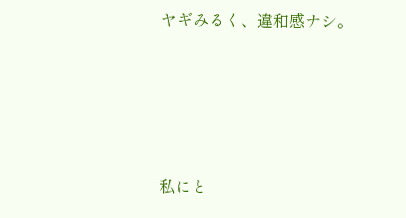ヤギみるく、違和感ナシ。




私にと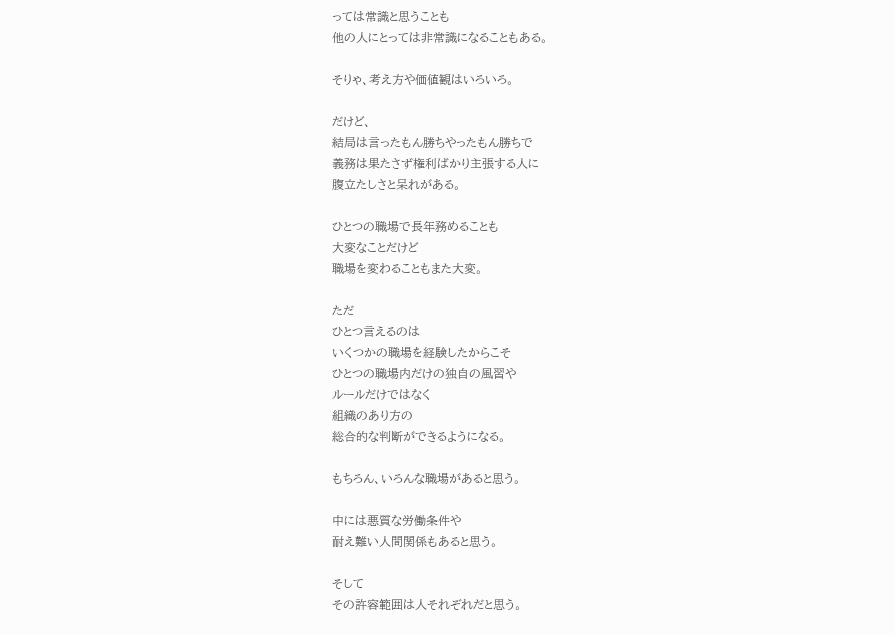っては常識と思うことも
他の人にとっては非常識になることもある。

そりゃ、考え方や価値観はいろいろ。

だけど、
結局は言ったもん勝ちやったもん勝ちで
義務は果たさず権利ばかり主張する人に
腹立たしさと呆れがある。

ひとつの職場で長年務めることも
大変なことだけど
職場を変わることもまた大変。

ただ
ひとつ言えるのは
いくつかの職場を経験したからこそ
ひとつの職場内だけの独自の風習や
ルールだけではなく
組織のあり方の
総合的な判断ができるようになる。

もちろん、いろんな職場があると思う。

中には悪質な労働条件や
耐え難い人間関係もあると思う。

そして
その許容範囲は人それぞれだと思う。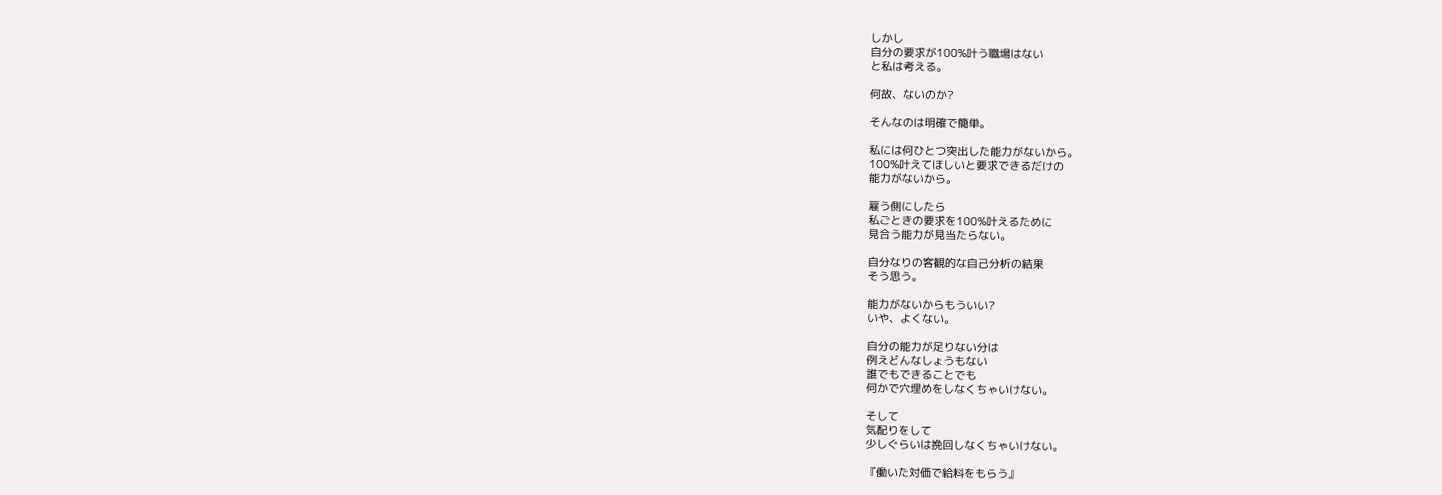しかし
自分の要求が100%叶う職場はない
と私は考える。

何故、ないのか?

そんなのは明確で簡単。

私には何ひとつ突出した能力がないから。
100%叶えてほしいと要求できるだけの
能力がないから。

雇う側にしたら
私ごときの要求を100%叶えるために
見合う能力が見当たらない。

自分なりの客観的な自己分析の結果
そう思う。

能力がないからもういい?
いや、よくない。

自分の能力が足りない分は
例えどんなしょうもない
誰でもできることでも
何かで穴埋めをしなくちゃいけない。

そして
気配りをして
少しぐらいは挽回しなくちゃいけない。

『働いた対価で給料をもらう』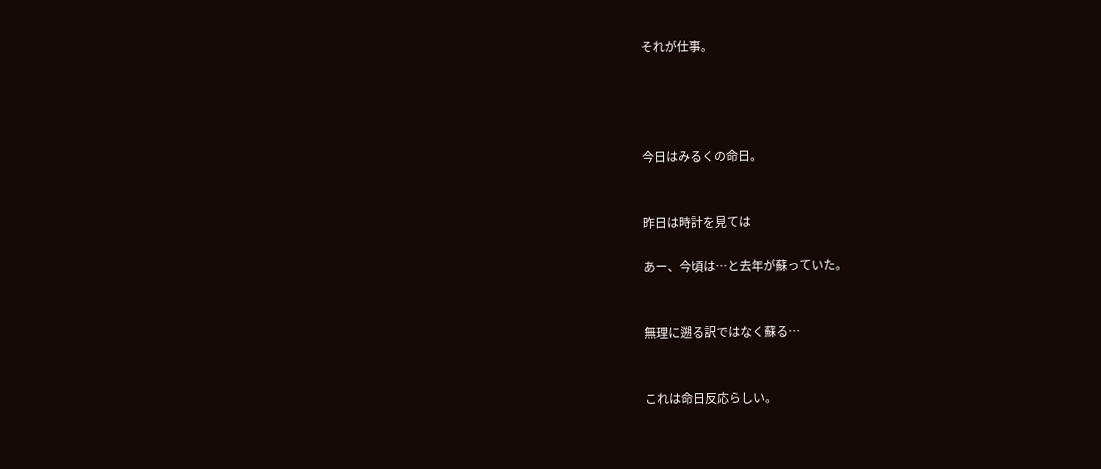それが仕事。




今日はみるくの命日。


昨日は時計を見ては

あー、今頃は…と去年が蘇っていた。


無理に遡る訳ではなく蘇る…


これは命日反応らしい。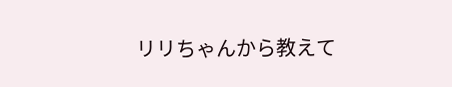リリちゃんから教えて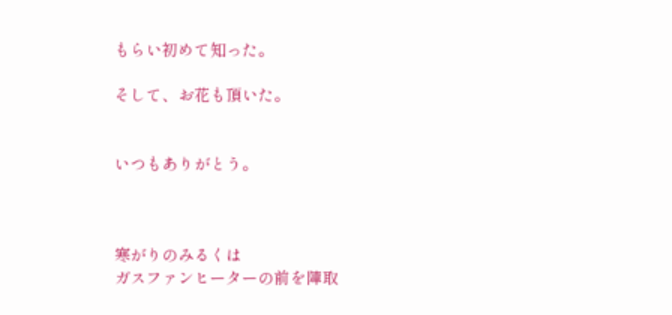もらい初めて知った。

そして、お花も頂いた。


いつもありがとう。



寒がりのみるくは
ガスファンヒーターの前を陣取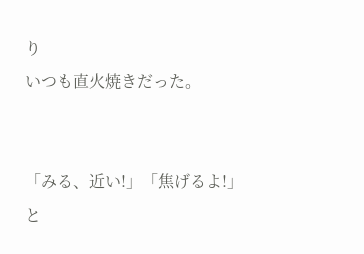り
いつも直火焼きだった。


「みる、近い!」「焦げるよ!」
と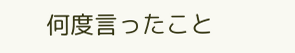何度言ったこと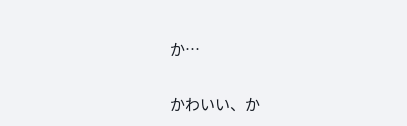か…

かわいい、か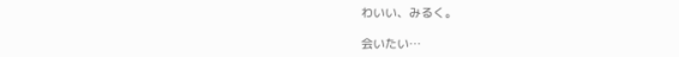わいい、みるく。

会いたい…